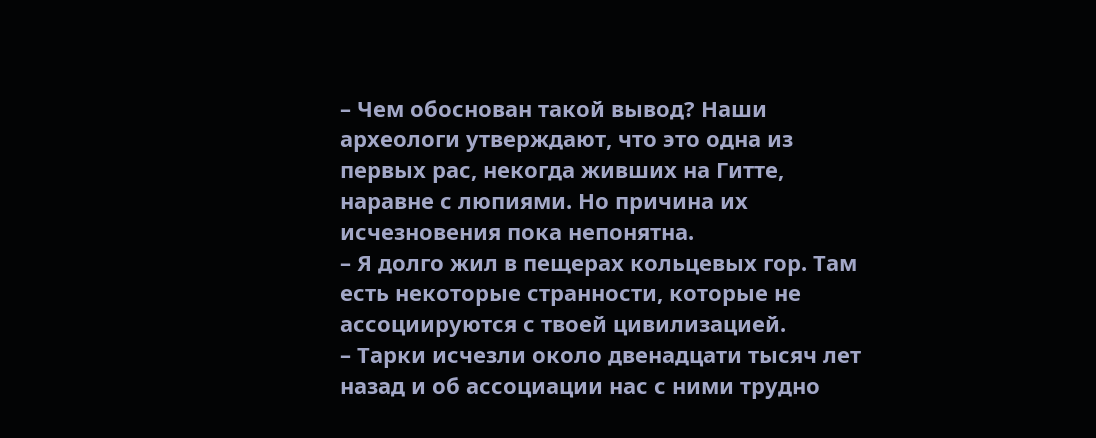– Чем обоснован такой вывод? Наши археологи утверждают, что это одна из первых рас, некогда живших на Гитте, наравне с люпиями. Но причина их исчезновения пока непонятна.
– Я долго жил в пещерах кольцевых гор. Там есть некоторые странности, которые не ассоциируются с твоей цивилизацией.
– Тарки исчезли около двенадцати тысяч лет назад и об ассоциации нас с ними трудно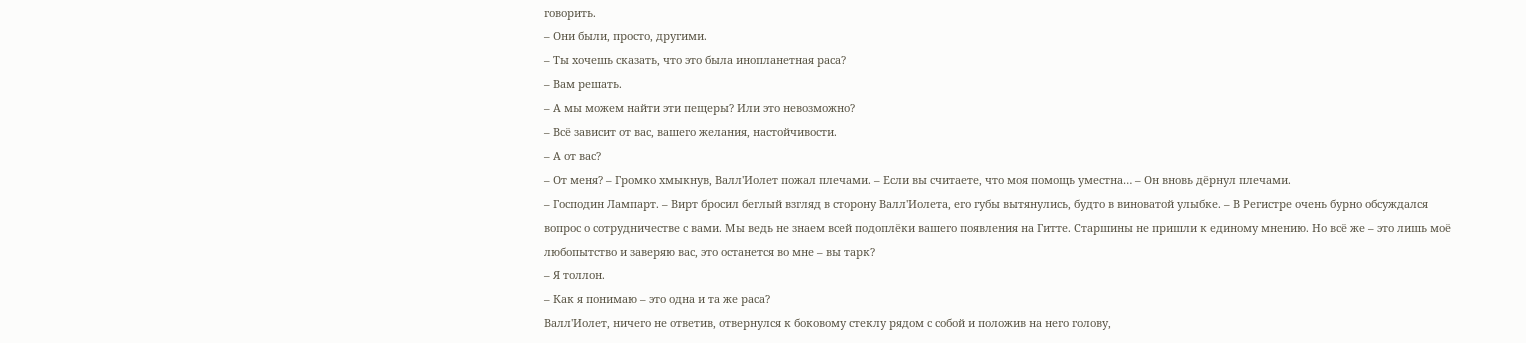говорить.
– Они были, просто, другими.
– Ты хочешь сказать, что это была инопланетная раса?
– Вам решать.
– А мы можем найти эти пещеры? Или это невозможно?
– Всё зависит от вас, вашего желания, настойчивости.
– А от вас?
– От меня? – Громко хмыкнув, Валл'Иолет пожал плечами. – Если вы считаете, что моя помощь уместна… – Он вновь дёрнул плечами.
– Господин Лампарт. – Вирт бросил беглый взгляд в сторону Валл'Иолета, его губы вытянулись, будто в виноватой улыбке. – В Регистре очень бурно обсуждался вопрос о сотрудничестве с вами. Мы ведь не знаем всей подоплёки вашего появления на Гитте. Старшины не пришли к единому мнению. Но всё же – это лишь моё любопытство и заверяю вас, это останется во мне – вы тарк?
– Я толлон.
– Как я понимаю – это одна и та же раса?
Валл'Иолет, ничего не ответив, отвернулся к боковому стеклу рядом с собой и положив на него голову,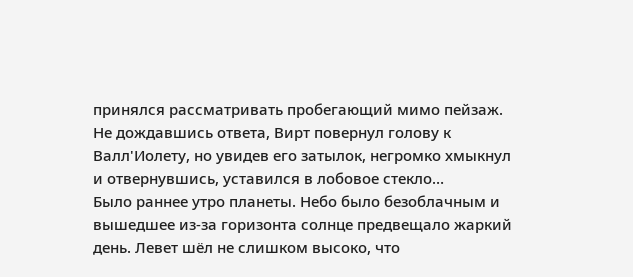принялся рассматривать пробегающий мимо пейзаж.
Не дождавшись ответа, Вирт повернул голову к Валл'Иолету, но увидев его затылок, негромко хмыкнул и отвернувшись, уставился в лобовое стекло…
Было раннее утро планеты. Небо было безоблачным и вышедшее из-за горизонта солнце предвещало жаркий день. Левет шёл не слишком высоко, что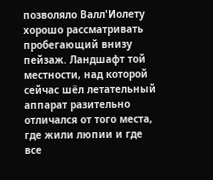позволяло Валл'Иолету хорошо рассматривать пробегающий внизу пейзаж. Ландшафт той местности, над которой сейчас шёл летательный аппарат разительно отличался от того места, где жили люпии и где все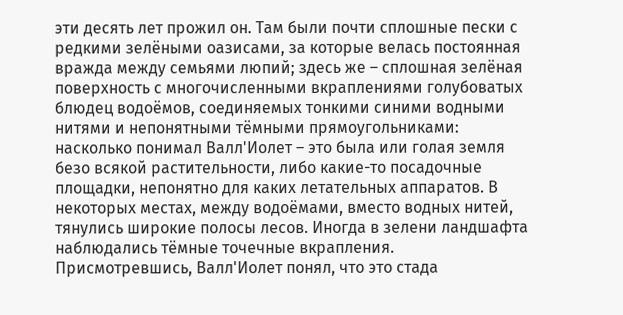эти десять лет прожил он. Там были почти сплошные пески с редкими зелёными оазисами, за которые велась постоянная вражда между семьями люпий; здесь же – сплошная зелёная поверхность с многочисленными вкраплениями голубоватых блюдец водоёмов, соединяемых тонкими синими водными нитями и непонятными тёмными прямоугольниками: насколько понимал Валл'Иолет – это была или голая земля безо всякой растительности, либо какие-то посадочные площадки, непонятно для каких летательных аппаратов. В некоторых местах, между водоёмами, вместо водных нитей, тянулись широкие полосы лесов. Иногда в зелени ландшафта наблюдались тёмные точечные вкрапления. Присмотревшись, Валл'Иолет понял, что это стада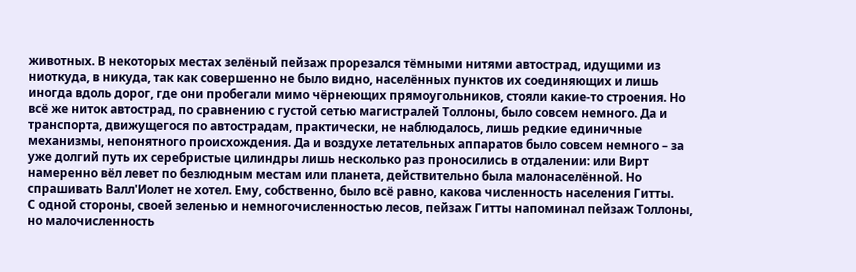животных. В некоторых местах зелёный пейзаж прорезался тёмными нитями автострад, идущими из ниоткуда, в никуда, так как совершенно не было видно, населённых пунктов их соединяющих и лишь иногда вдоль дорог, где они пробегали мимо чёрнеющих прямоугольников, стояли какие-то строения. Но всё же ниток автострад, по сравнению с густой сетью магистралей Толлоны, было совсем немного. Да и транспорта, движущегося по автострадам, практически, не наблюдалось, лишь редкие единичные механизмы, непонятного происхождения. Да и воздухе летательных аппаратов было совсем немного – за уже долгий путь их серебристые цилиндры лишь несколько раз проносились в отдалении: или Вирт намеренно вёл левет по безлюдным местам или планета, действительно была малонаселённой. Но спрашивать Валл'Иолет не хотел. Ему, собственно, было всё равно, какова численность населения Гитты.
С одной стороны, своей зеленью и немногочисленностью лесов, пейзаж Гитты напоминал пейзаж Толлоны, но малочисленность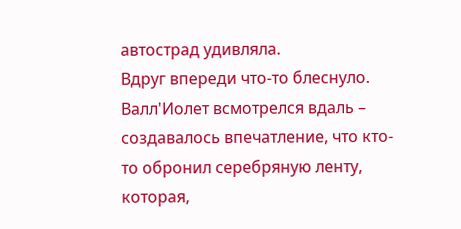автострад удивляла.
Вдруг впереди что-то блеснуло. Валл'Иолет всмотрелся вдаль – создавалось впечатление, что кто-то обронил серебряную ленту, которая,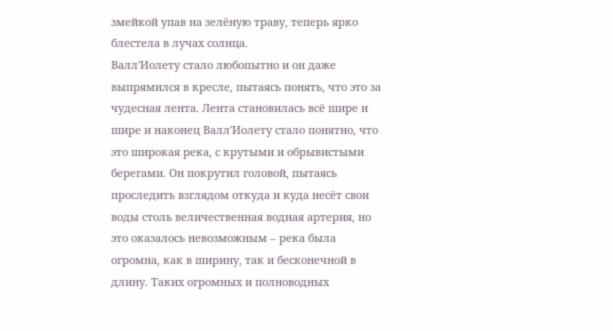змейкой упав на зелёную траву, теперь ярко блестела в лучах солнца.
Валл'Иолету стало любопытно и он даже выпрямился в кресле, пытаясь понять, что это за чудесная лента. Лента становилась всё шире и шире и наконец Валл'Иолету стало понятно, что это широкая река, с крутыми и обрывистыми берегами. Он покрутил головой, пытаясь проследить взглядом откуда и куда несёт свои воды столь величественная водная артерия, но это оказалось невозможным – река была огромна, как в ширину, так и бесконечной в длину. Таких огромных и полноводных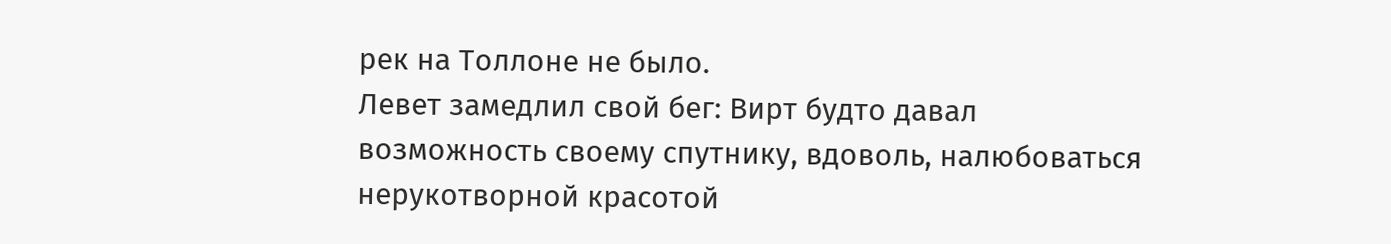рек на Толлоне не было.
Левет замедлил свой бег: Вирт будто давал возможность своему спутнику, вдоволь, налюбоваться нерукотворной красотой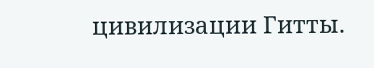цивилизации Гитты.